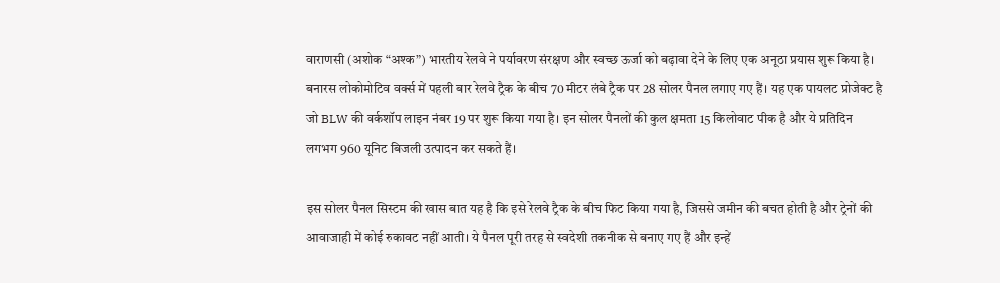वाराणसी (अशोक “अश्क”) भारतीय रेलवे ने पर्यावरण संरक्षण और स्वच्छ ऊर्जा को बढ़ावा देने के लिए एक अनूठा प्रयास शुरू किया है। बनारस लोकोमोटिव वर्क्स में पहली बार रेलवे ट्रैक के बीच 70 मीटर लंबे ट्रैक पर 28 सोलर पैनल लगाए गए हैं। यह एक पायलट प्रोजेक्ट है जो BLW की वर्कशॉप लाइन नंबर 19 पर शुरू किया गया है। इन सोलर पैनलों की कुल क्षमता 15 किलोवाट पीक है और ये प्रतिदिन लगभग 960 यूनिट बिजली उत्पादन कर सकते हैं।

इस सोलर पैनल सिस्टम की खास बात यह है कि इसे रेलवे ट्रैक के बीच फिट किया गया है, जिससे जमीन की बचत होती है और ट्रेनों की आवाजाही में कोई रुकावट नहीं आती। ये पैनल पूरी तरह से स्वदेशी तकनीक से बनाए गए हैं और इन्हें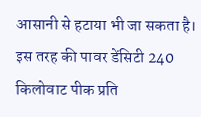आसानी से हटाया भी जा सकता है। इस तरह की पावर डेंसिटी 240 किलोवाट पीक प्रति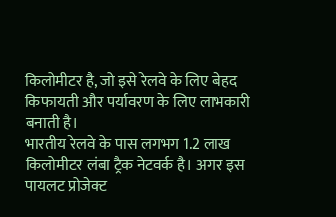किलोमीटर है, जो इसे रेलवे के लिए बेहद किफायती और पर्यावरण के लिए लाभकारी बनाती है।
भारतीय रेलवे के पास लगभग 1.2 लाख किलोमीटर लंबा ट्रैक नेटवर्क है। अगर इस पायलट प्रोजेक्ट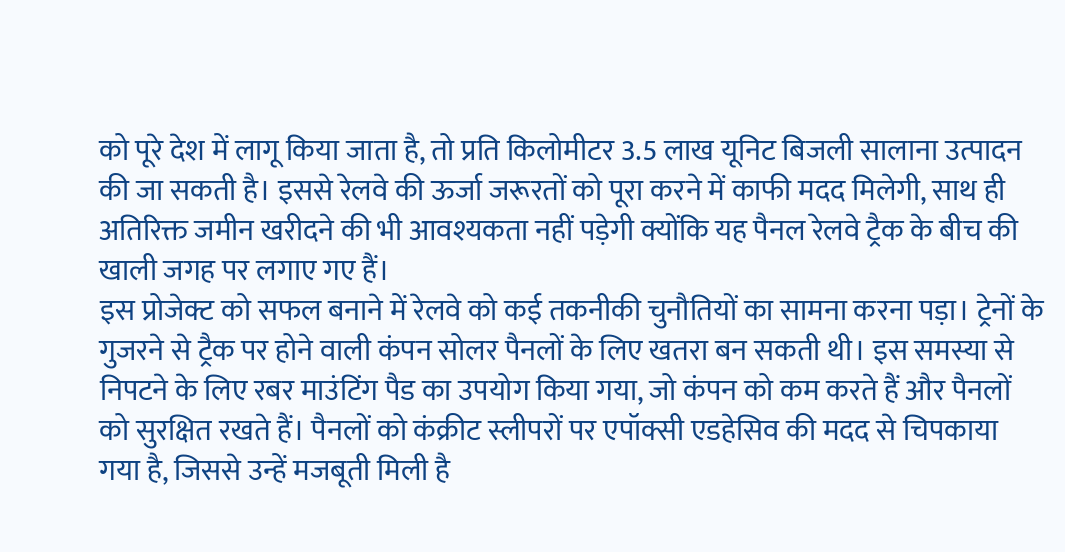को पूरे देश में लागू किया जाता है, तो प्रति किलोमीटर 3.5 लाख यूनिट बिजली सालाना उत्पादन की जा सकती है। इससे रेलवे की ऊर्जा जरूरतों को पूरा करने में काफी मदद मिलेगी, साथ ही अतिरिक्त जमीन खरीदने की भी आवश्यकता नहीं पड़ेगी क्योंकि यह पैनल रेलवे ट्रैक के बीच की खाली जगह पर लगाए गए हैं।
इस प्रोजेक्ट को सफल बनाने में रेलवे को कई तकनीकी चुनौतियों का सामना करना पड़ा। ट्रेनों के गुजरने से ट्रैक पर होने वाली कंपन सोलर पैनलों के लिए खतरा बन सकती थी। इस समस्या से निपटने के लिए रबर माउंटिंग पैड का उपयोग किया गया, जो कंपन को कम करते हैं और पैनलों को सुरक्षित रखते हैं। पैनलों को कंक्रीट स्लीपरों पर एपॉक्सी एडहेसिव की मदद से चिपकाया गया है, जिससे उन्हें मजबूती मिली है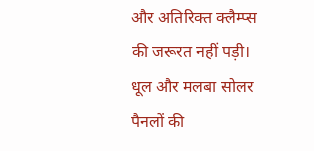और अतिरिक्त क्लैम्प्स की जरूरत नहीं पड़ी।
धूल और मलबा सोलर पैनलों की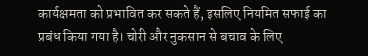कार्यक्षमता को प्रभावित कर सकते हैं, इसलिए नियमित सफाई का प्रबंध किया गया है। चोरी और नुकसान से बचाव के लिए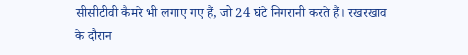सीसीटीवी कैमरे भी लगाए गए हैं, जो 24 घंटे निगरानी करते हैं। रखरखाव के दौरान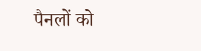पैनलों को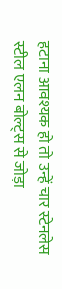हटाना आवश्यक हो तो उन्हें चार स्टेनलेस स्टील एलन बोल्ट्स से जोड़ा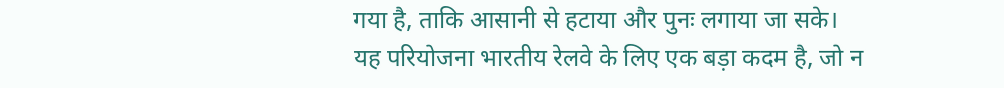गया है, ताकि आसानी से हटाया और पुनः लगाया जा सके।
यह परियोजना भारतीय रेलवे के लिए एक बड़ा कदम है, जो न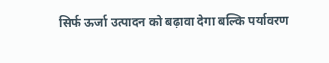सिर्फ ऊर्जा उत्पादन को बढ़ावा देगा बल्कि पर्यावरण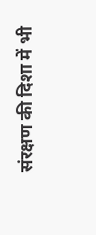संरक्षण की दिशा में भी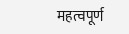महत्वपूर्ण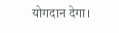योगदान देगा।